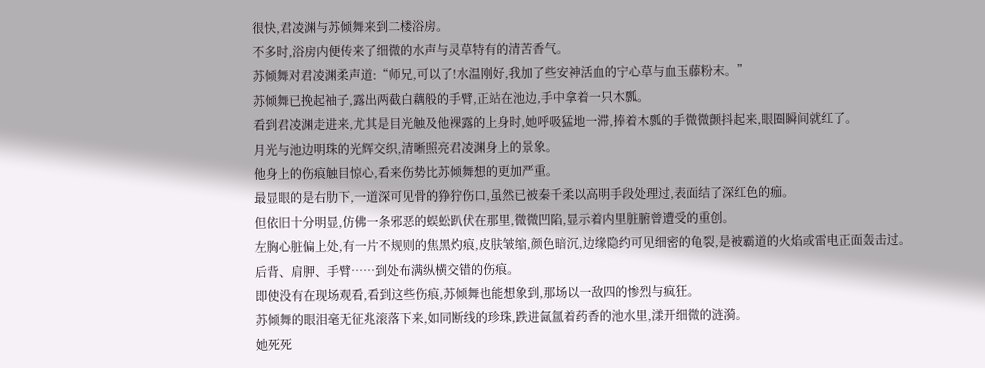很快,君凌渊与苏倾舞来到二楼浴房。
不多时,浴房内便传来了细微的水声与灵草特有的清苦香气。
苏倾舞对君凌渊柔声道:“师兄,可以了!水温刚好,我加了些安神活血的宁心草与血玉藤粉末。”
苏倾舞已挽起袖子,露出两截白藕般的手臂,正站在池边,手中拿着一只木瓢。
看到君凌渊走进来,尤其是目光触及他裸露的上身时,她呼吸猛地一滞,捧着木瓢的手微微颤抖起来,眼圈瞬间就红了。
月光与池边明珠的光辉交织,清晰照亮君凌渊身上的景象。
他身上的伤痕触目惊心,看来伤势比苏倾舞想的更加严重。
最显眼的是右肋下,一道深可见骨的狰狞伤口,虽然已被秦千柔以高明手段处理过,表面结了深红色的痂。
但依旧十分明显,仿佛一条邪恶的蜈蚣趴伏在那里,微微凹陷,显示着内里脏腑曾遭受的重创。
左胸心脏偏上处,有一片不规则的焦黑灼痕,皮肤皱缩,颜色暗沉,边缘隐约可见细密的龟裂,是被霸道的火焰或雷电正面轰击过。
后背、肩胛、手臂……到处布满纵横交错的伤痕。
即使没有在现场观看,看到这些伤痕,苏倾舞也能想象到,那场以一敌四的惨烈与疯狂。
苏倾舞的眼泪毫无征兆滚落下来,如同断线的珍珠,跌进氤氲着药香的池水里,漾开细微的涟漪。
她死死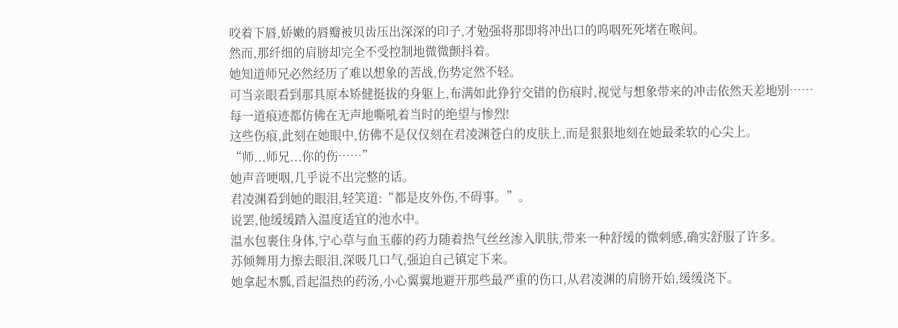咬着下唇,娇嫩的唇瓣被贝齿压出深深的印子,才勉强将那即将冲出口的呜咽死死堵在喉间。
然而,那纤细的肩膀却完全不受控制地微微颤抖着。
她知道师兄必然经历了难以想象的苦战,伤势定然不轻。
可当亲眼看到那具原本矫健挺拔的身躯上,布满如此狰狞交错的伤痕时,视觉与想象带来的冲击依然天差地别……
每一道痕迹都仿佛在无声地嘶吼着当时的绝望与惨烈!
这些伤痕,此刻在她眼中,仿佛不是仅仅刻在君凌渊苍白的皮肤上,而是狠狠地刻在她最柔软的心尖上。
“师...师兄...你的伤……”
她声音哽咽,几乎说不出完整的话。
君凌渊看到她的眼泪,轻笑道:“都是皮外伤,不碍事。”。
说罢,他缓缓踏入温度适宜的池水中。
温水包裹住身体,宁心草与血玉藤的药力随着热气丝丝渗入肌肤,带来一种舒缓的微刺感,确实舒服了许多。
苏倾舞用力擦去眼泪,深吸几口气,强迫自己镇定下来。
她拿起木瓢,舀起温热的药汤,小心翼翼地避开那些最严重的伤口,从君凌渊的肩膀开始,缓缓浇下。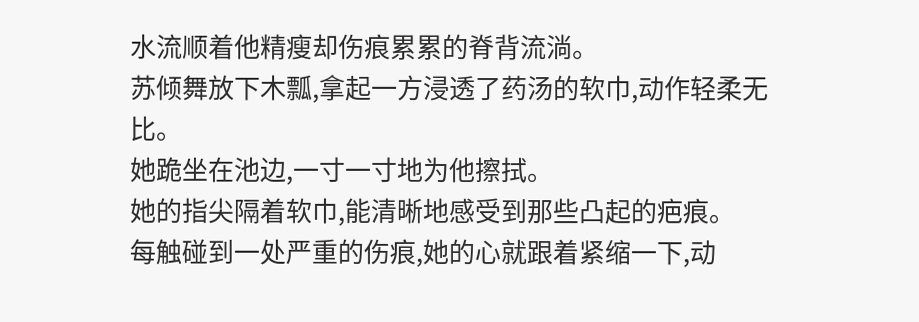水流顺着他精瘦却伤痕累累的脊背流淌。
苏倾舞放下木瓢,拿起一方浸透了药汤的软巾,动作轻柔无比。
她跪坐在池边,一寸一寸地为他擦拭。
她的指尖隔着软巾,能清晰地感受到那些凸起的疤痕。
每触碰到一处严重的伤痕,她的心就跟着紧缩一下,动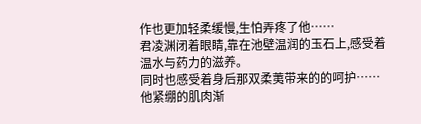作也更加轻柔缓慢,生怕弄疼了他……
君凌渊闭着眼睛,靠在池壁温润的玉石上,感受着温水与药力的滋养。
同时也感受着身后那双柔荑带来的的呵护……
他紧绷的肌肉渐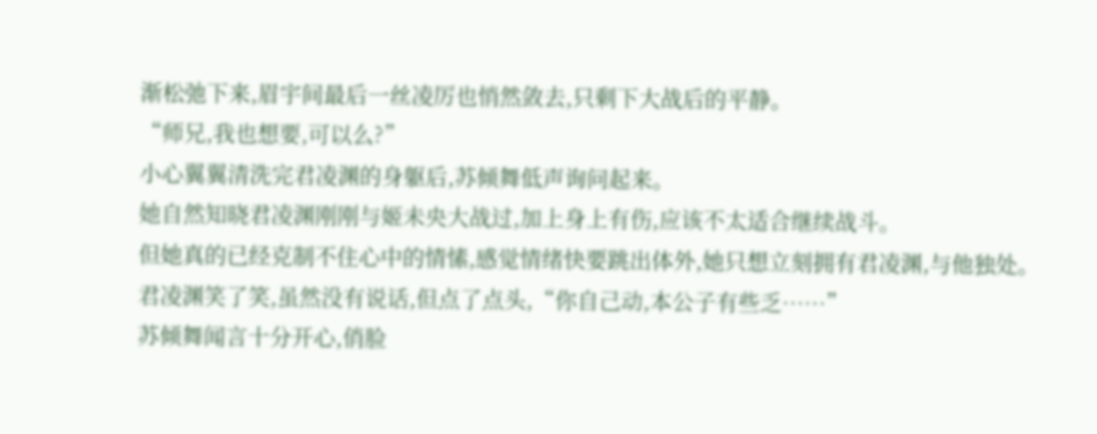渐松弛下来,眉宇间最后一丝凌厉也悄然敛去,只剩下大战后的平静。
“师兄,我也想要,可以么?”
小心翼翼清洗完君凌渊的身躯后,苏倾舞低声询问起来。
她自然知晓君凌渊刚刚与姬未央大战过,加上身上有伤,应该不太适合继续战斗。
但她真的已经克制不住心中的情愫,感觉情绪快要跳出体外,她只想立刻拥有君凌渊,与他独处。
君凌渊笑了笑,虽然没有说话,但点了点头,“你自己动,本公子有些乏……”
苏倾舞闻言十分开心,俏脸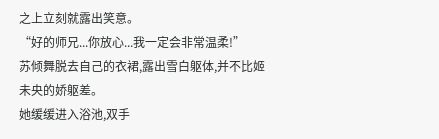之上立刻就露出笑意。
“好的师兄...你放心...我一定会非常温柔!”
苏倾舞脱去自己的衣裙,露出雪白躯体,并不比姬未央的娇躯差。
她缓缓进入浴池,双手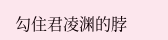勾住君凌渊的脖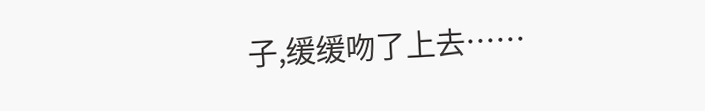子,缓缓吻了上去……